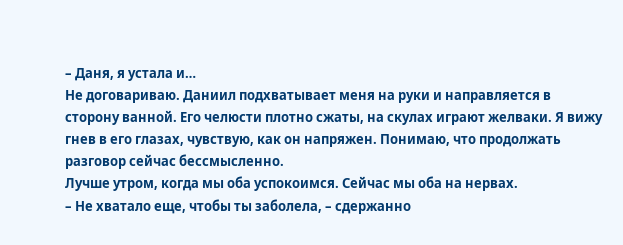– Даня, я устала и…
Не договариваю. Даниил подхватывает меня на руки и направляется в сторону ванной. Его челюсти плотно сжаты, на скулах играют желваки. Я вижу гнев в его глазах, чувствую, как он напряжен. Понимаю, что продолжать разговор сейчас бессмысленно.
Лучше утром, когда мы оба успокоимся. Сейчас мы оба на нервах.
– Не хватало еще, чтобы ты заболела, – сдержанно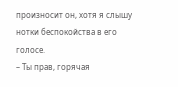произносит он, хотя я слышу нотки беспокойства в его голосе.
– Ты прав, горячая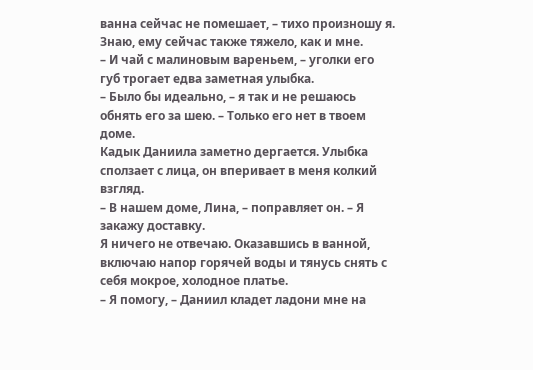ванна сейчас не помешает, – тихо произношу я. Знаю, ему сейчас также тяжело, как и мне.
– И чай с малиновым вареньем, – уголки его губ трогает едва заметная улыбка.
– Было бы идеально, – я так и не решаюсь обнять его за шею. – Только его нет в твоем доме.
Кадык Даниила заметно дергается. Улыбка сползает с лица, он вперивает в меня колкий взгляд.
– В нашем доме, Лина, – поправляет он. – Я закажу доставку.
Я ничего не отвечаю. Оказавшись в ванной, включаю напор горячей воды и тянусь снять с себя мокрое, холодное платье.
– Я помогу, – Даниил кладет ладони мне на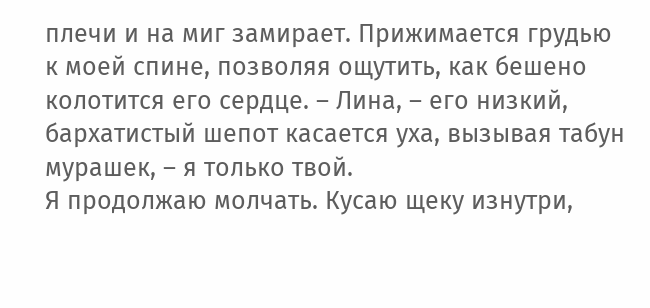плечи и на миг замирает. Прижимается грудью к моей спине, позволяя ощутить, как бешено колотится его сердце. – Лина, – его низкий, бархатистый шепот касается уха, вызывая табун мурашек, – я только твой.
Я продолжаю молчать. Кусаю щеку изнутри,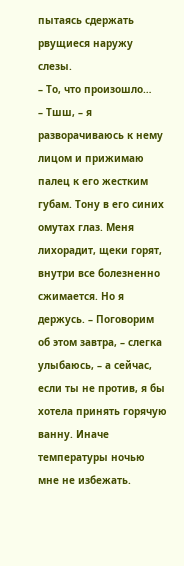пытаясь сдержать рвущиеся наружу слезы.
– То, что произошло…
– Тшш, – я разворачиваюсь к нему лицом и прижимаю палец к его жестким губам. Тону в его синих омутах глаз. Меня лихорадит, щеки горят, внутри все болезненно сжимается. Но я держусь. – Поговорим об этом завтра, – слегка улыбаюсь, – а сейчас, если ты не против, я бы хотела принять горячую ванну. Иначе температуры ночью мне не избежать.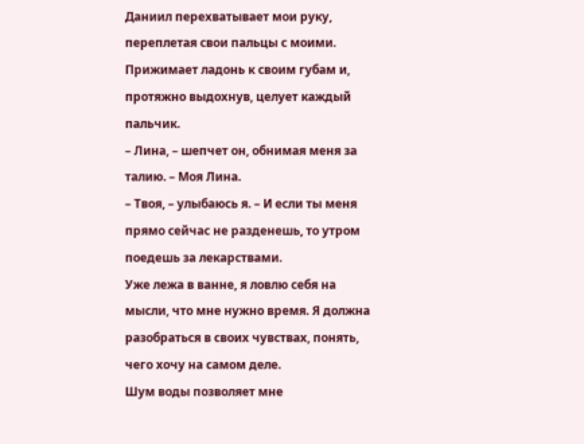Даниил перехватывает мои руку, переплетая свои пальцы с моими. Прижимает ладонь к своим губам и, протяжно выдохнув, целует каждый пальчик.
– Лина, – шепчет он, обнимая меня за талию. – Моя Лина.
– Твоя, – улыбаюсь я. – И если ты меня прямо сейчас не разденешь, то утром поедешь за лекарствами.
Уже лежа в ванне, я ловлю себя на мысли, что мне нужно время. Я должна разобраться в своих чувствах, понять, чего хочу на самом деле.
Шум воды позволяет мне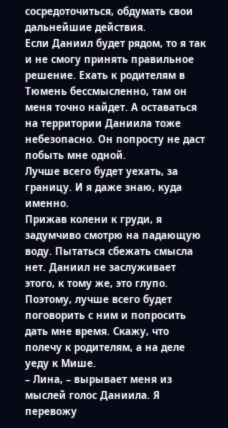сосредоточиться, обдумать свои дальнейшие действия.
Если Даниил будет рядом, то я так и не смогу принять правильное решение. Ехать к родителям в Тюмень бессмысленно, там он меня точно найдет. А оставаться на территории Даниила тоже небезопасно. Он попросту не даст побыть мне одной.
Лучше всего будет уехать, за границу. И я даже знаю, куда именно.
Прижав колени к груди, я задумчиво смотрю на падающую воду. Пытаться сбежать смысла нет. Даниил не заслуживает этого, к тому же, это глупо.
Поэтому, лучше всего будет поговорить с ним и попросить дать мне время. Скажу, что полечу к родителям, а на деле уеду к Мише.
– Лина, – вырывает меня из мыслей голос Даниила. Я перевожу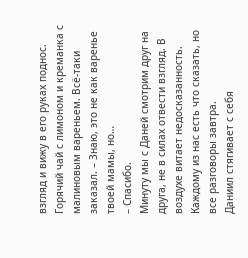взгляд и вижу в его руках поднос. Горячий чай с лимоном и креманка с малиновым вареньем. Всё-таки заказал. – Знаю, это не как варенье твоей мамы, но…
– Спасибо.
Минуту мы с Даней смотрим друг на друга, не в силах отвести взгляд. В воздухе витает недосказанность. Каждому из нас есть что сказать, но все разговоры завтра.
Даниил стягивает с себя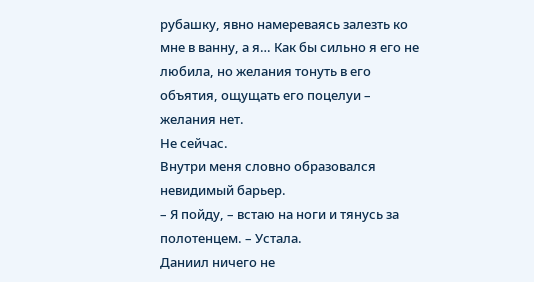рубашку, явно намереваясь залезть ко мне в ванну, а я… Как бы сильно я его не любила, но желания тонуть в его объятия, ощущать его поцелуи – желания нет.
Не сейчас.
Внутри меня словно образовался невидимый барьер.
– Я пойду, – встаю на ноги и тянусь за полотенцем. – Устала.
Даниил ничего не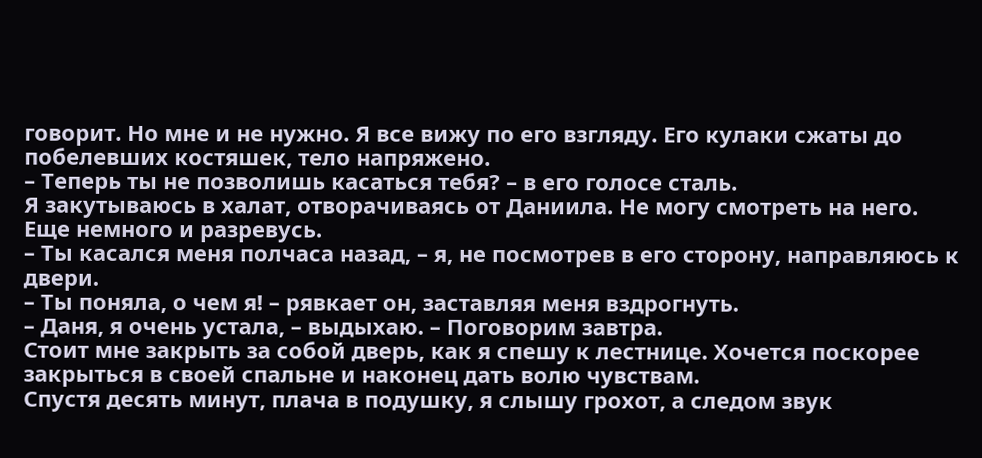говорит. Но мне и не нужно. Я все вижу по его взгляду. Его кулаки сжаты до побелевших костяшек, тело напряжено.
– Теперь ты не позволишь касаться тебя? – в его голосе сталь.
Я закутываюсь в халат, отворачиваясь от Даниила. Не могу смотреть на него. Еще немного и разревусь.
– Ты касался меня полчаса назад, – я, не посмотрев в его сторону, направляюсь к двери.
– Ты поняла, о чем я! – рявкает он, заставляя меня вздрогнуть.
– Даня, я очень устала, – выдыхаю. – Поговорим завтра.
Стоит мне закрыть за собой дверь, как я спешу к лестнице. Хочется поскорее закрыться в своей спальне и наконец дать волю чувствам.
Спустя десять минут, плача в подушку, я слышу грохот, а следом звук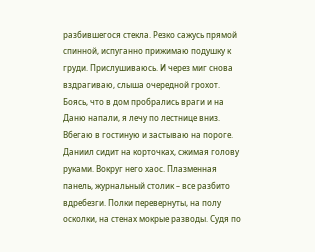разбившегося стекла. Резко сажусь прямой спинной, испуганно прижимаю подушку к груди. Прислушиваюсь. И через миг снова вздрагиваю, слыша очередной грохот.
Боясь, что в дом пробрались враги и на Даню напали, я лечу по лестнице вниз. Вбегаю в гостиную и застываю на пороге.
Даниил сидит на корточках, сжимая голову руками. Вокруг него хаос. Плазменная панель, журнальный столик – все разбито вдребезги. Полки перевернуты, на полу осколки, на стенах мокрые разводы. Судя по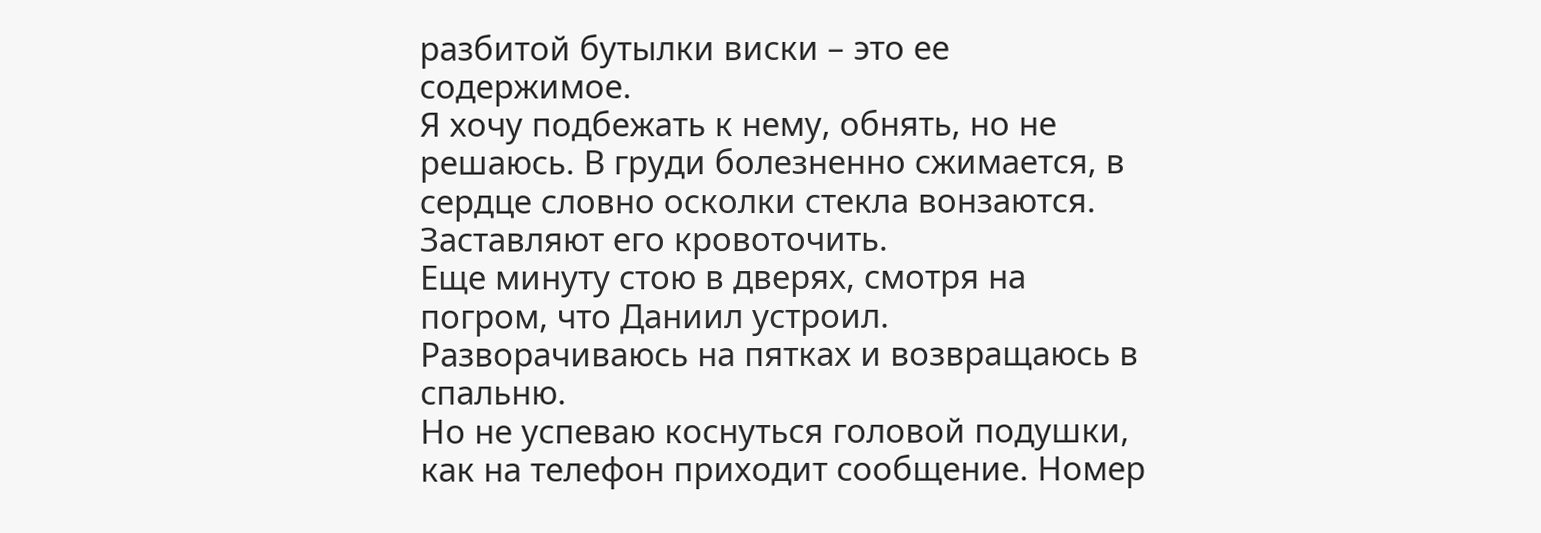разбитой бутылки виски – это ее содержимое.
Я хочу подбежать к нему, обнять, но не решаюсь. В груди болезненно сжимается, в сердце словно осколки стекла вонзаются. Заставляют его кровоточить.
Еще минуту стою в дверях, смотря на погром, что Даниил устроил. Разворачиваюсь на пятках и возвращаюсь в спальню.
Но не успеваю коснуться головой подушки, как на телефон приходит сообщение. Номер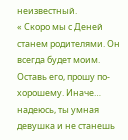неизвестный.
« Скоро мы с Деней станем родителями. Он всегда будет моим. Оставь его, прошу по-хорошему. Иначе… надеюсь, ты умная девушка и не станешь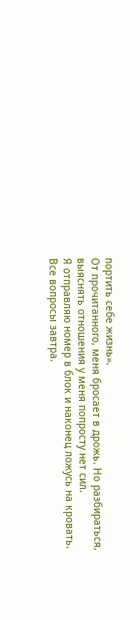портить себе жизнь».
От прочитанного, меня бросает в дрожь. Но разбираться, выяснять отношения у меня попросту нет сил.
Я отправляю номер в блок и наконец ложусь на кровать.
Все вопросы завтра.